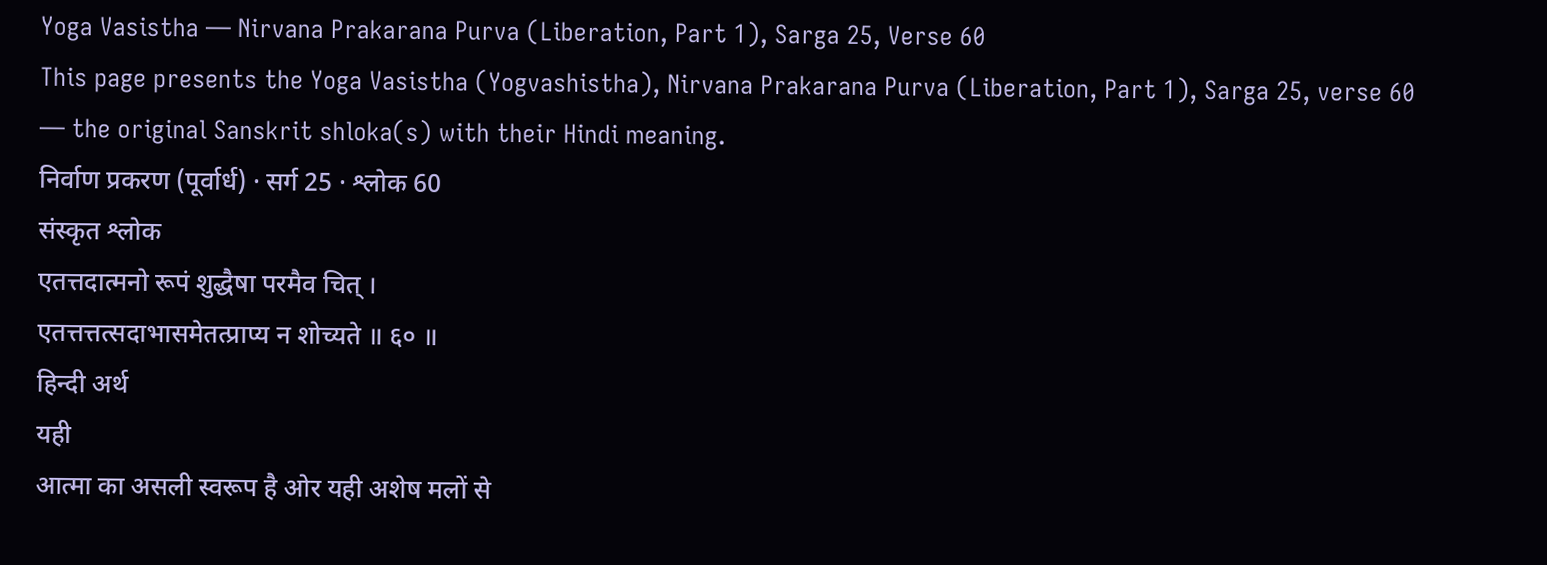Yoga Vasistha — Nirvana Prakarana Purva (Liberation, Part 1), Sarga 25, Verse 60
This page presents the Yoga Vasistha (Yogvashistha), Nirvana Prakarana Purva (Liberation, Part 1), Sarga 25, verse 60 — the original Sanskrit shloka(s) with their Hindi meaning.
निर्वाण प्रकरण (पूर्वार्ध) · सर्ग 25 · श्लोक 60
संस्कृत श्लोक
एतत्तदात्मनो रूपं शुद्धैषा परमैव चित् ।
एतत्तत्तत्सदाभासमेतत्प्राप्य न शोच्यते ॥ ६० ॥
हिन्दी अर्थ
यही
आत्मा का असली स्वरूप है ओर यही अशेष मलों से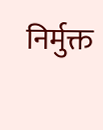निर्मुक्त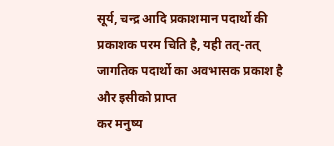सूर्य, चन्द्र आदि प्रकाशमान पदार्थो की
प्रकाशक परम चिति है, यही तत्-तत् जागतिक पदार्थो का अवभासक प्रकाश है और इसीको प्राप्त
कर मनुष्य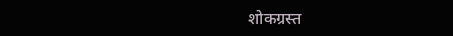शोकग्रस्त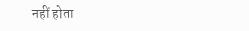नहीं होता